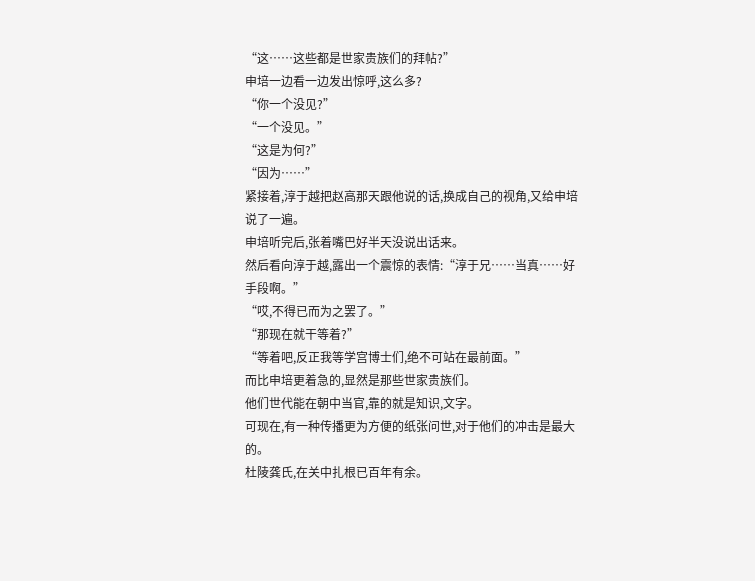“这……这些都是世家贵族们的拜帖?”
申培一边看一边发出惊呼,这么多?
“你一个没见?”
“一个没见。”
“这是为何?”
“因为……”
紧接着,淳于越把赵高那天跟他说的话,换成自己的视角,又给申培说了一遍。
申培听完后,张着嘴巴好半天没说出话来。
然后看向淳于越,露出一个震惊的表情:“淳于兄……当真……好手段啊。”
“哎,不得已而为之罢了。”
“那现在就干等着?”
“等着吧,反正我等学宫博士们,绝不可站在最前面。”
而比申培更着急的,显然是那些世家贵族们。
他们世代能在朝中当官,靠的就是知识,文字。
可现在,有一种传播更为方便的纸张问世,对于他们的冲击是最大的。
杜陵龚氏,在关中扎根已百年有余。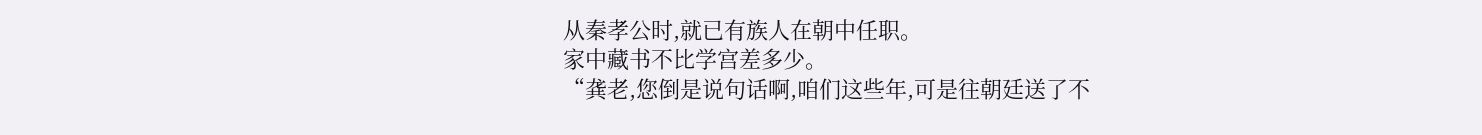从秦孝公时,就已有族人在朝中任职。
家中藏书不比学宫差多少。
“龚老,您倒是说句话啊,咱们这些年,可是往朝廷送了不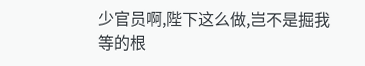少官员啊,陛下这么做,岂不是掘我等的根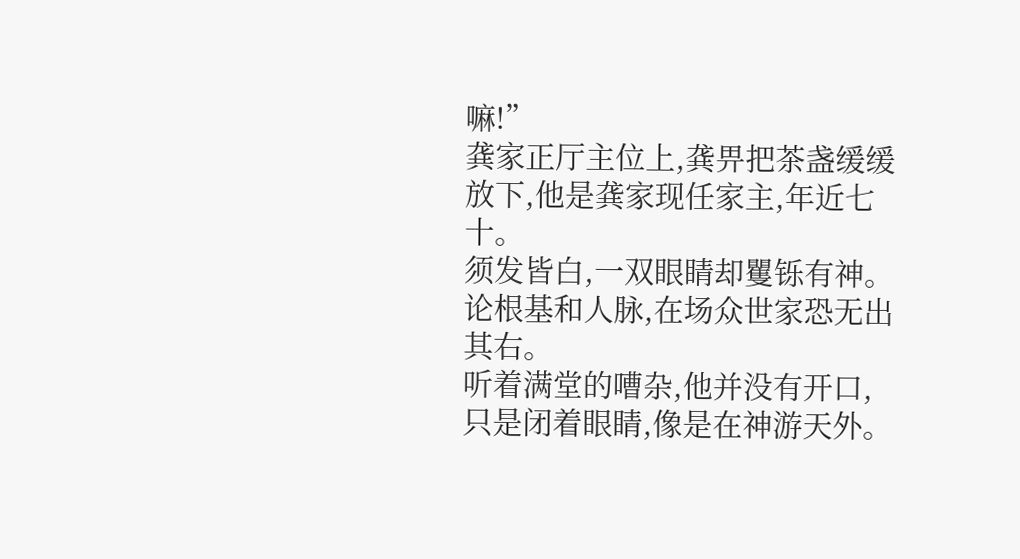嘛!”
龚家正厅主位上,龚畀把茶盏缓缓放下,他是龚家现任家主,年近七十。
须发皆白,一双眼睛却矍铄有神。
论根基和人脉,在场众世家恐无出其右。
听着满堂的嘈杂,他并没有开口,只是闭着眼睛,像是在神游天外。